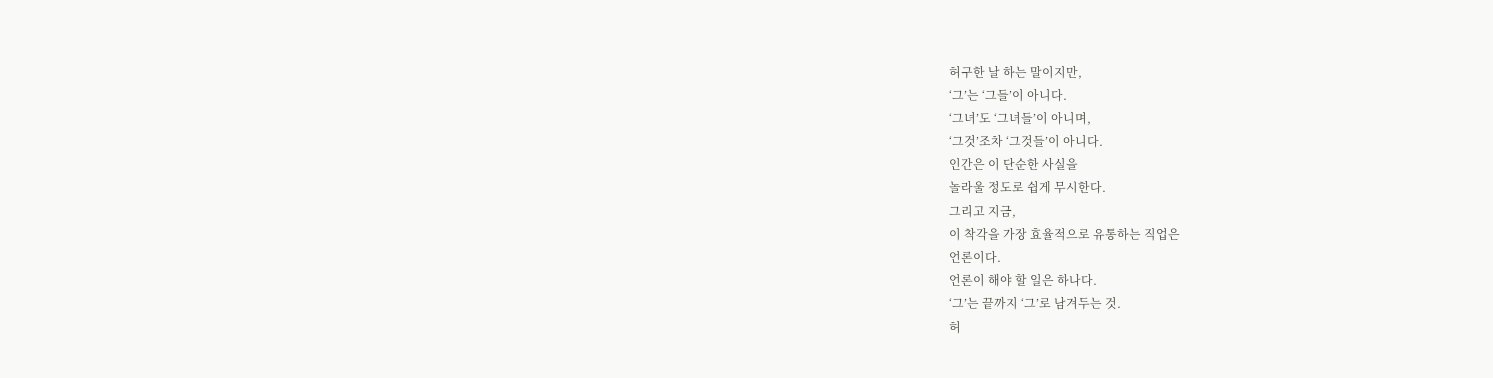허구한 날 하는 말이지만,
‘그’는 ‘그들’이 아니다.
‘그녀’도 ‘그녀들’이 아니며,
‘그것’조차 ‘그것들’이 아니다.
인간은 이 단순한 사실을
놀라울 정도로 쉽게 무시한다.
그리고 지금,
이 착각을 가장 효율적으로 유통하는 직업은
언론이다.
언론이 해야 할 일은 하나다.
‘그’는 끝까지 ‘그’로 남겨두는 것.
허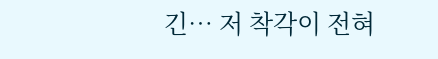긴… 저 착각이 전혀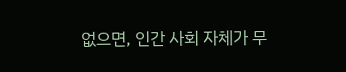없으면, 인간 사회 자체가 무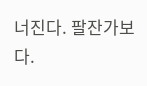너진다. 팔잔가보다.